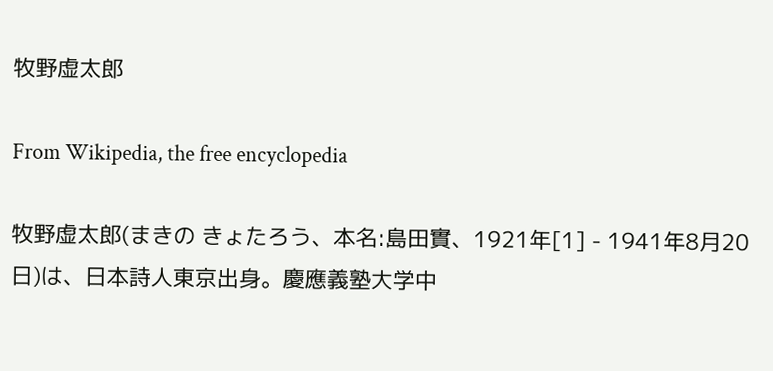牧野虚太郎

From Wikipedia, the free encyclopedia

牧野虚太郎(まきの きょたろう、本名:島田實、1921年[1] - 1941年8月20日)は、日本詩人東京出身。慶應義塾大学中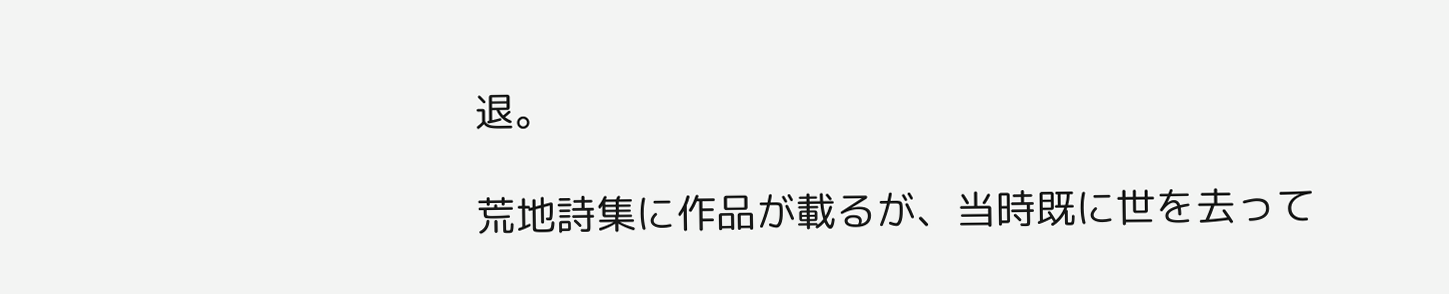退。

荒地詩集に作品が載るが、当時既に世を去って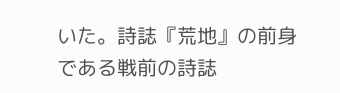いた。詩誌『荒地』の前身である戦前の詩誌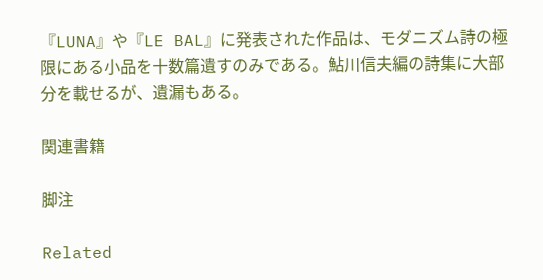『LUNA』や『LE BAL』に発表された作品は、モダニズム詩の極限にある小品を十数篇遺すのみである。鮎川信夫編の詩集に大部分を載せるが、遺漏もある。

関連書籍

脚注

Related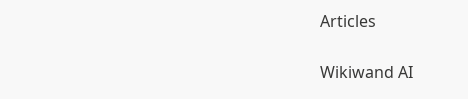Articles

Wikiwand AI